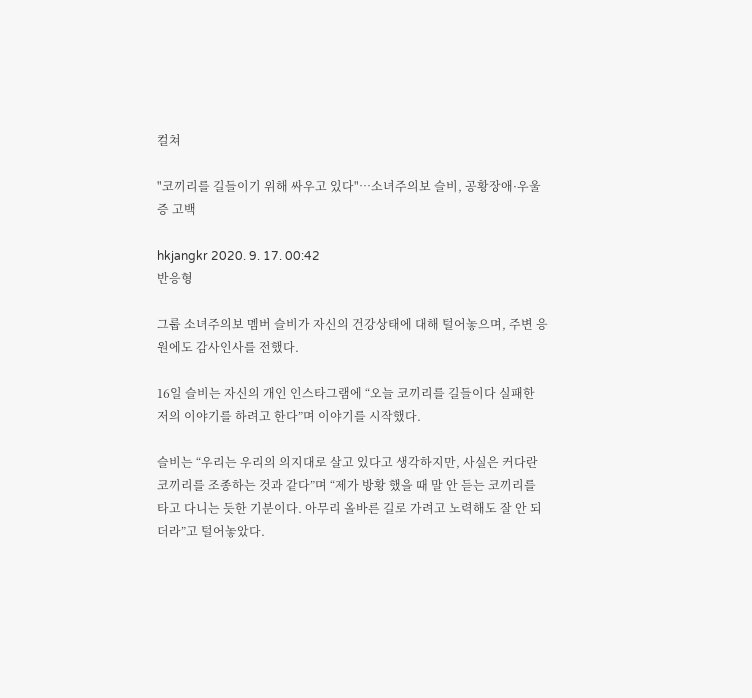컬쳐

"코끼리를 길들이기 위해 싸우고 있다"…소녀주의보 슬비, 공황장애·우울증 고백

hkjangkr 2020. 9. 17. 00:42
반응형

그룹 소녀주의보 멤버 슬비가 자신의 건강상태에 대해 털어놓으며, 주변 응원에도 감사인사를 전했다.

16일 슬비는 자신의 개인 인스타그램에 “오늘 코끼리를 길들이다 실패한 저의 이야기를 하려고 한다”며 이야기를 시작했다.

슬비는 “우리는 우리의 의지대로 살고 있다고 생각하지만, 사실은 커다란 코끼리를 조종하는 것과 같다”며 “제가 방황 했을 때 말 안 듣는 코끼리를 타고 다니는 듯한 기분이다. 아무리 올바른 길로 가려고 노력해도 잘 안 되더라”고 털어놓았다.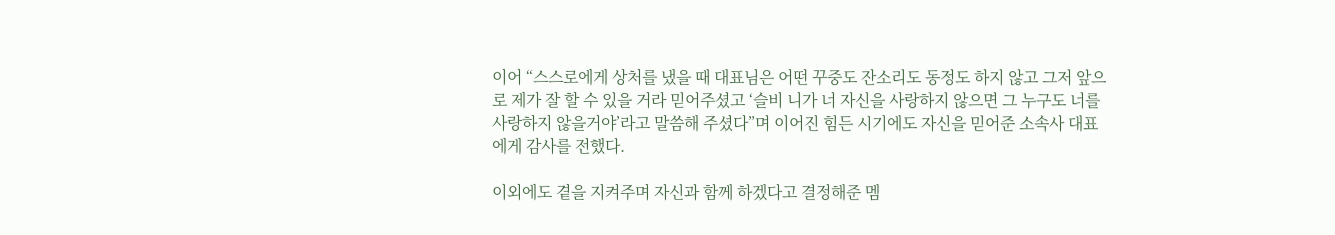이어 “스스로에게 상처를 냈을 때 대표님은 어떤 꾸중도 잔소리도 동정도 하지 않고 그저 앞으로 제가 잘 할 수 있을 거라 믿어주셨고 ‘슬비 니가 너 자신을 사랑하지 않으면 그 누구도 너를 사랑하지 않을거야’라고 말씀해 주셨다”며 이어진 힘든 시기에도 자신을 믿어준 소속사 대표에게 감사를 전했다.

이외에도 곁을 지켜주며 자신과 함께 하겠다고 결정해준 멤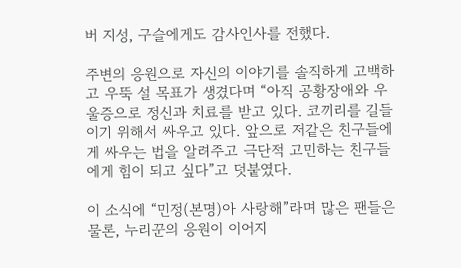버 지성, 구슬에게도 감사인사를 전했다.

주변의 응원으로 자신의 이야기를 솔직하게 고백하고 우뚝 설 목표가 생겼다며 “아직 공황장애와 우울증으로 정신과 치료를 받고 있다. 코끼리를 길들이기 위해서 싸우고 있다. 앞으로 저같은 친구들에게 싸우는 법을 알려주고 극단적 고민하는 친구들에게 힘이 되고 싶다”고 덧붙였다.

이 소식에 “민정(본명)아 사랑해”라며 많은 팬들은 물론, 누리꾼의 응원이 이어지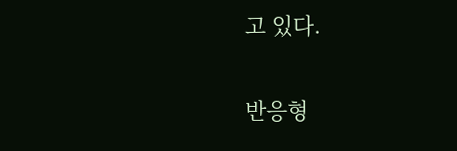고 있다.

반응형